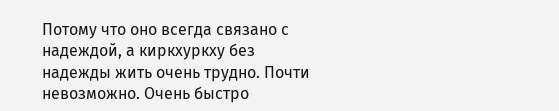Потому что оно всегда связано с надеждой, а киркхуркху без надежды жить очень трудно. Почти невозможно. Очень быстро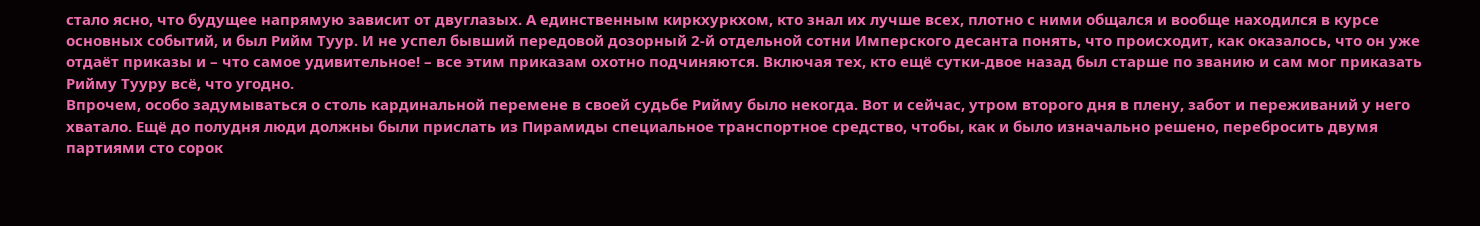стало ясно, что будущее напрямую зависит от двуглазых. А единственным киркхуркхом, кто знал их лучше всех, плотно с ними общался и вообще находился в курсе основных событий, и был Рийм Туур. И не успел бывший передовой дозорный 2-й отдельной сотни Имперского десанта понять, что происходит, как оказалось, что он уже отдаёт приказы и – что самое удивительное! – все этим приказам охотно подчиняются. Включая тех, кто ещё сутки-двое назад был старше по званию и сам мог приказать Рийму Тууру всё, что угодно.
Впрочем, особо задумываться о столь кардинальной перемене в своей судьбе Рийму было некогда. Вот и сейчас, утром второго дня в плену, забот и переживаний у него хватало. Ещё до полудня люди должны были прислать из Пирамиды специальное транспортное средство, чтобы, как и было изначально решено, перебросить двумя партиями сто сорок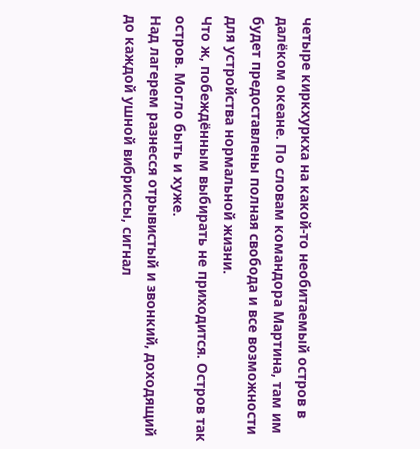четыре киркхуркха на какой-то необитаемый остров в далёком океане. По словам командора Мартина, там им будет предоставлены полная свобода и все возможности для устройства нормальной жизни.
Что ж, побеждённым выбирать не приходится. Остров так остров. Могло быть и хуже.
Над лагерем разнесся отрывистый и звонкий, доходящий до каждой ушной вибриссы, сигнал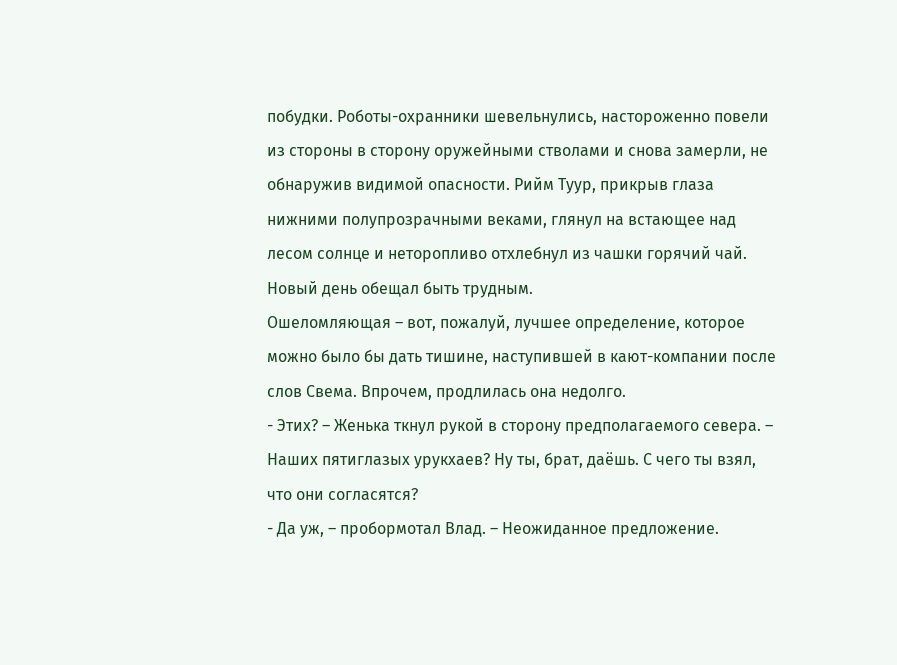побудки. Роботы-охранники шевельнулись, настороженно повели из стороны в сторону оружейными стволами и снова замерли, не обнаружив видимой опасности. Рийм Туур, прикрыв глаза нижними полупрозрачными веками, глянул на встающее над лесом солнце и неторопливо отхлебнул из чашки горячий чай. Новый день обещал быть трудным.
Ошеломляющая – вот, пожалуй, лучшее определение, которое можно было бы дать тишине, наступившей в кают-компании после слов Свема. Впрочем, продлилась она недолго.
- Этих? – Женька ткнул рукой в сторону предполагаемого севера. – Наших пятиглазых урукхаев? Ну ты, брат, даёшь. С чего ты взял, что они согласятся?
- Да уж, – пробормотал Влад. – Неожиданное предложение.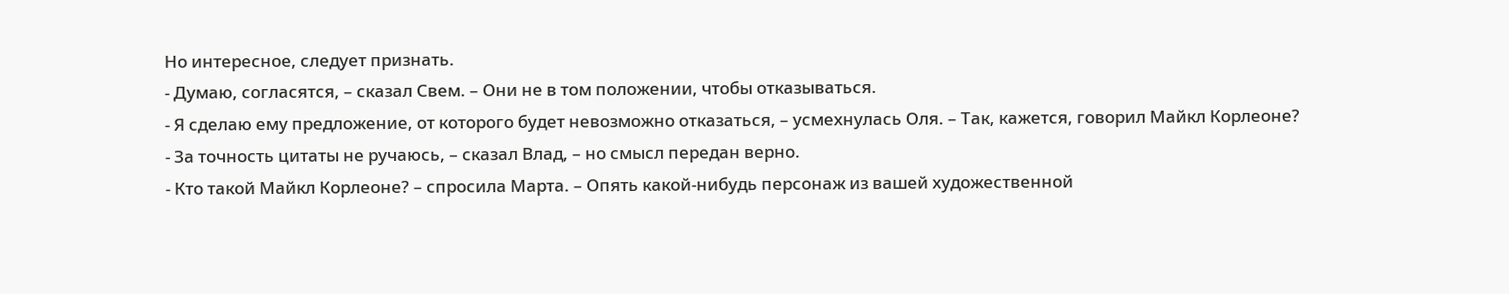Но интересное, следует признать.
- Думаю, согласятся, – сказал Свем. – Они не в том положении, чтобы отказываться.
- Я сделаю ему предложение, от которого будет невозможно отказаться, – усмехнулась Оля. – Так, кажется, говорил Майкл Корлеоне?
- За точность цитаты не ручаюсь, – сказал Влад, – но смысл передан верно.
- Кто такой Майкл Корлеоне? – спросила Марта. – Опять какой-нибудь персонаж из вашей художественной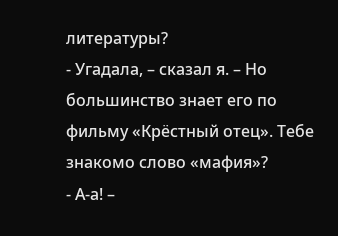литературы?
- Угадала, – сказал я. – Но большинство знает его по фильму «Крёстный отец». Тебе знакомо слово «мафия»?
- А-а! –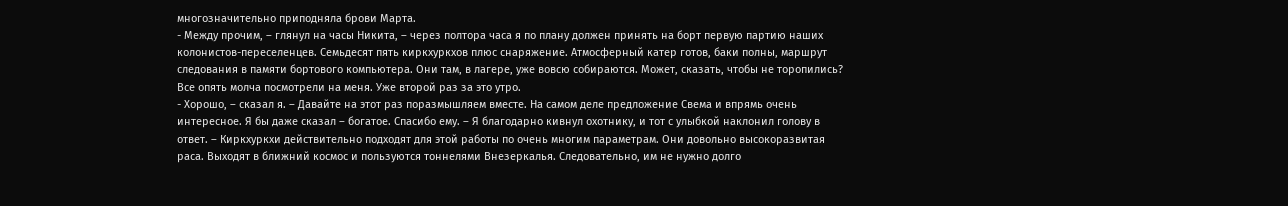многозначительно приподняла брови Марта.
- Между прочим, – глянул на часы Никита, – через полтора часа я по плану должен принять на борт первую партию наших колонистов-переселенцев. Семьдесят пять киркхуркхов плюс снаряжение. Атмосферный катер готов, баки полны, маршрут следования в памяти бортового компьютера. Они там, в лагере, уже вовсю собираются. Может, сказать, чтобы не торопились?
Все опять молча посмотрели на меня. Уже второй раз за это утро.
- Хорошо, – сказал я. – Давайте на этот раз поразмышляем вместе. На самом деле предложение Свема и впрямь очень интересное. Я бы даже сказал – богатое. Спасибо ему. – Я благодарно кивнул охотнику, и тот с улыбкой наклонил голову в ответ. – Киркхуркхи действительно подходят для этой работы по очень многим параметрам. Они довольно высокоразвитая раса. Выходят в ближний космос и пользуются тоннелями Внезеркалья. Следовательно, им не нужно долго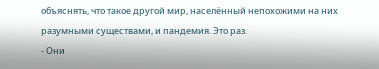объяснять, что такое другой мир, населённый непохожими на них разумными существами, и пандемия. Это раз.
- Они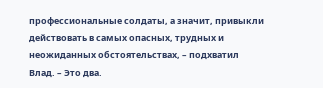профессиональные солдаты, а значит, привыкли действовать в самых опасных, трудных и неожиданных обстоятельствах, – подхватил Влад. – Это два.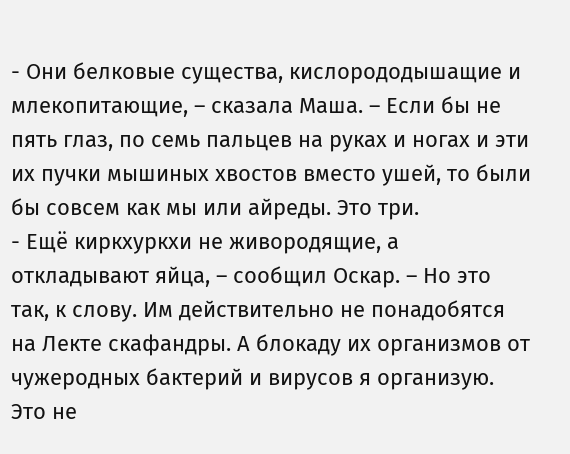- Они белковые существа, кислорододышащие и млекопитающие, – сказала Маша. – Если бы не пять глаз, по семь пальцев на руках и ногах и эти их пучки мышиных хвостов вместо ушей, то были бы совсем как мы или айреды. Это три.
- Ещё киркхуркхи не живородящие, а откладывают яйца, – сообщил Оскар. – Но это так, к слову. Им действительно не понадобятся на Лекте скафандры. А блокаду их организмов от чужеродных бактерий и вирусов я организую. Это не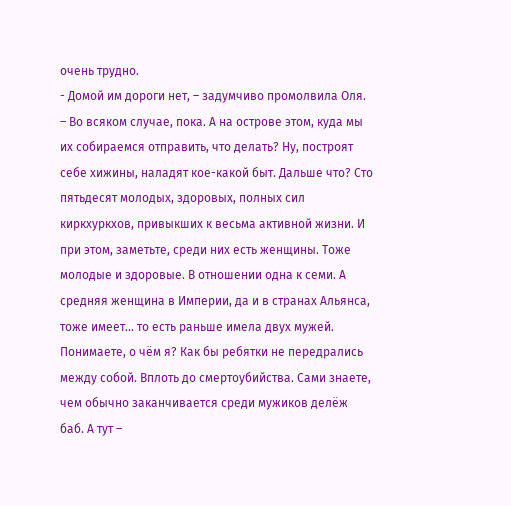очень трудно.
- Домой им дороги нет, – задумчиво промолвила Оля. – Во всяком случае, пока. А на острове этом, куда мы их собираемся отправить, что делать? Ну, построят себе хижины, наладят кое-какой быт. Дальше что? Сто пятьдесят молодых, здоровых, полных сил киркхуркхов, привыкших к весьма активной жизни. И при этом, заметьте, среди них есть женщины. Тоже молодые и здоровые. В отношении одна к семи. А средняя женщина в Империи, да и в странах Альянса, тоже имеет... то есть раньше имела двух мужей. Понимаете, о чём я? Как бы ребятки не передрались между собой. Вплоть до смертоубийства. Сами знаете, чем обычно заканчивается среди мужиков делёж баб. А тут –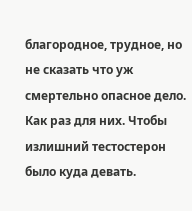благородное, трудное, но не сказать что уж смертельно опасное дело. Как раз для них. Чтобы излишний тестостерон было куда девать.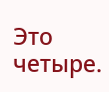Это четыре.